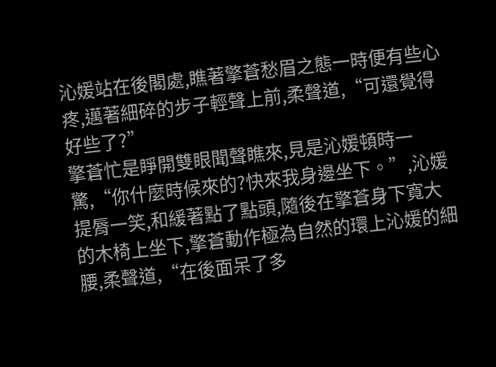沁媛站在後閣處,瞧著擎蒼愁眉之態一時便有些心疼,邁著細碎的步子輕聲上前,柔聲道,“可還覺得好些了?”
擎蒼忙是睜開雙眼聞聲瞧來,見是沁媛頓時一驚,“你什麼時候來的?快來我身邊坐下。”,沁媛提脣一笑,和緩著點了點頭,隨後在擎蒼身下寬大的木椅上坐下,擎蒼動作極為自然的環上沁媛的細腰,柔聲道,“在後面呆了多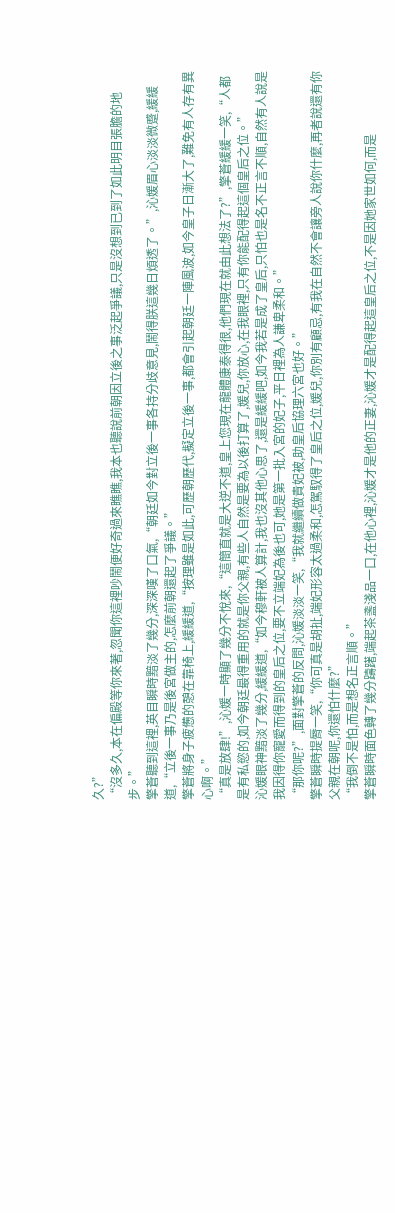久?”
“沒多久,本在偏殿等你來著,忽聞你這裡吵鬧便好奇過來瞧瞧,我本也聽說前朝因立後之事泛起爭議,只是沒想到已到了如此明目張膽的地步。”
擎蒼聽到這裡,英目瞬時黯淡了幾分,深深嘆了口氣,“朝廷如今對立後一事各持分歧意見,鬧得朕這幾日煩透了。”,沁媛眉心淡淡微蹙,緩緩道,“立後一事乃是後宮做主的,怎麼前朝還起了爭議。”
擎蒼將身子疲憊的憩在靠椅上,緩緩道,“按理雖是如此,可歷朝歷代,擬定立後一事,都會引起朝廷一陣風波,如今皇子日漸大了,難免有人存有異心啊。”
“真是放肆!”,沁媛一時顯了幾分不悅來,“這簡直就是大逆不道,皇上您現在龍體康泰得很,他們現在就由此想法了?”,擎蒼緩緩一笑,“人都是有私慾的,如今朝廷最得重用的就是你父親,有些人自然是要為以後打算了,媛兒,你放心,在我眼裡,只有你能配得起這個皇后之位。”
沁媛眼神黯淡了幾分,緩緩道,“如今穆軒被人算計,我也沒其他心思了,還是緩緩吧,如今我若是成了皇后,只怕也是名不正言不順,自然有人說是我因得你寵愛而得到的皇后之位,要不立端妃為後也可,她是第一批入宮的妃子,平日裡為人謙卑柔和。”
“那你呢?”,面對擎蒼的反問,沁媛淡淡一笑,“我就繼續做貴妃被,助皇后協理六宮也好。”
擎蒼瞬時提脣一笑,“你可真是胡扯,端妃形容太過柔和,怎駕馭得了皇后之位,媛兒,你別有顧忌,有我在自然不會讓旁人說你什麼,再者說還有你父親在朝呢,你還怕什麼?”
“我倒不是怕,而是想名正言順。”
擎蒼瞬時面色轉了幾分躊躇,端起茶盞淺品一口,在他心裡,沁媛才是他的正妻,沁媛才是配得起這皇后之位,不是因她家世如何,而是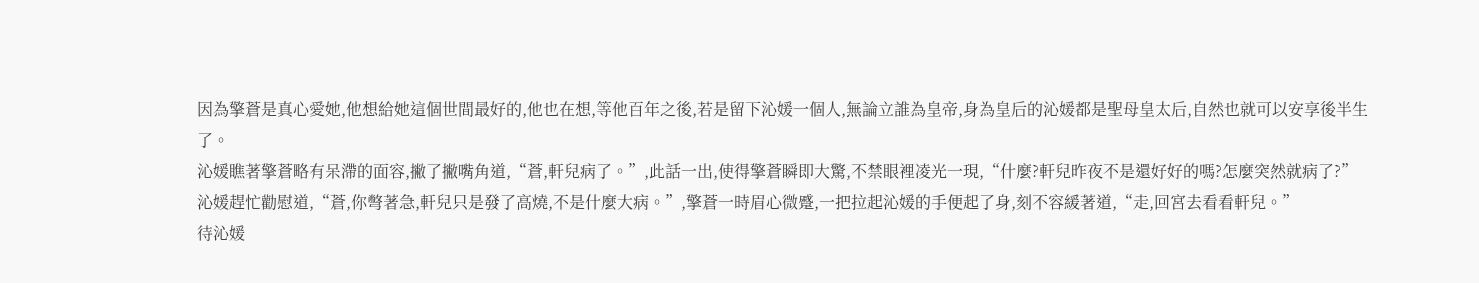因為擎蒼是真心愛她,他想給她這個世間最好的,他也在想,等他百年之後,若是留下沁媛一個人,無論立誰為皇帝,身為皇后的沁媛都是聖母皇太后,自然也就可以安享後半生了。
沁媛瞧著擎蒼略有呆滯的面容,撇了撇嘴角道,“蒼,軒兒病了。”,此話一出,使得擎蒼瞬即大驚,不禁眼裡凌光一現,“什麼?軒兒昨夜不是還好好的嗎?怎麼突然就病了?”
沁媛趕忙勸慰道,“蒼,你彆著急,軒兒只是發了高燒,不是什麼大病。”,擎蒼一時眉心微蹙,一把拉起沁媛的手便起了身,刻不容緩著道,“走,回宮去看看軒兒。”
待沁媛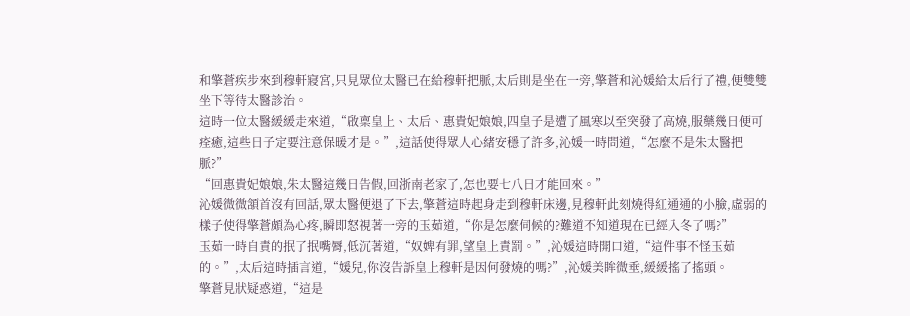和擎蒼疾步來到穆軒寢宮,只見眾位太醫已在給穆軒把脈,太后則是坐在一旁,擎蒼和沁媛給太后行了禮,便雙雙坐下等待太醫診治。
這時一位太醫緩緩走來道,“啟稟皇上、太后、惠貴妃娘娘,四皇子是遭了風寒以至突發了高燒,服藥幾日便可痊癒,這些日子定要注意保暖才是。”,這話使得眾人心緒安穩了許多,沁媛一時問道,“怎麼不是朱太醫把脈?”
“回惠貴妃娘娘,朱太醫這幾日告假,回浙南老家了,怎也要七八日才能回來。”
沁媛微微頷首沒有回話,眾太醫便退了下去,擎蒼這時起身走到穆軒床邊,見穆軒此刻燒得紅通通的小臉,虛弱的樣子使得擎蒼頗為心疼,瞬即怒視著一旁的玉茹道,“你是怎麼伺候的?難道不知道現在已經入冬了嗎?”
玉茹一時自責的抿了抿嘴脣,低沉著道,“奴婢有罪,望皇上責罰。”,沁媛這時開口道,“這件事不怪玉茹的。”,太后這時插言道,“媛兒,你沒告訴皇上穆軒是因何發燒的嗎?”,沁媛美眸微垂,緩緩搖了搖頭。
擎蒼見狀疑惑道,“這是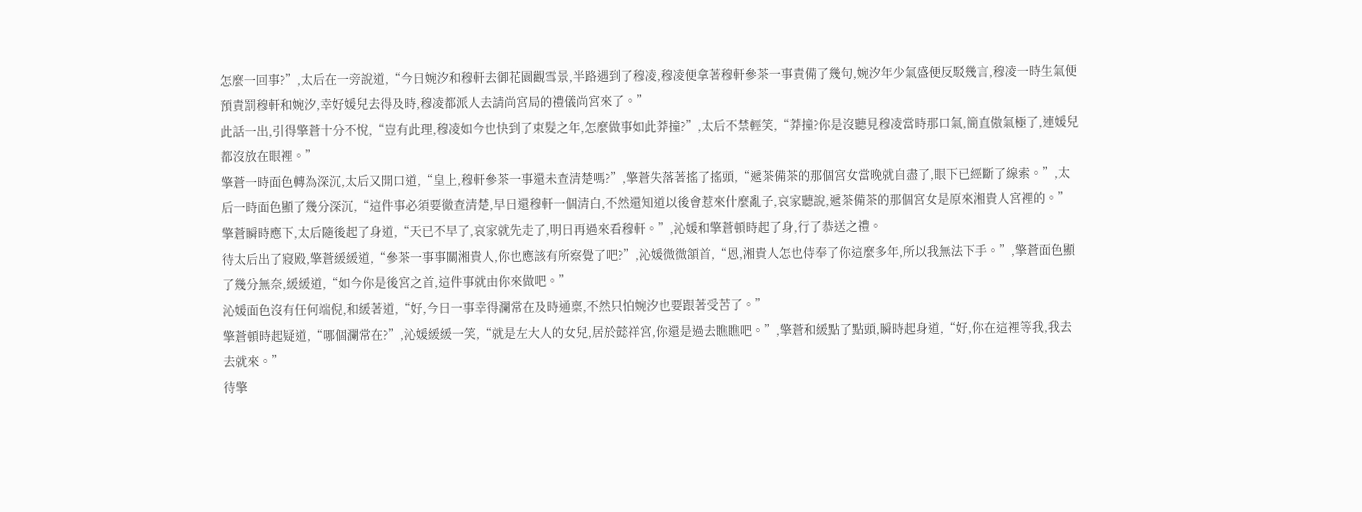怎麼一回事?”,太后在一旁說道,“今日婉汐和穆軒去御花園觀雪景,半路遇到了穆凌,穆凌便拿著穆軒參茶一事責備了幾句,婉汐年少氣盛便反駁幾言,穆凌一時生氣便預責罰穆軒和婉汐,幸好媛兒去得及時,穆凌都派人去請尚宮局的禮儀尚宮來了。”
此話一出,引得擎蒼十分不悅,“豈有此理,穆凌如今也快到了束髮之年,怎麼做事如此莽撞?”,太后不禁輕笑,“莽撞?你是沒聽見穆凌當時那口氣,簡直傲氣極了,連媛兒都沒放在眼裡。”
擎蒼一時面色轉為深沉,太后又開口道,“皇上,穆軒參茶一事還未查清楚嗎?”,擎蒼失落著搖了搖頭,“遞茶備茶的那個宮女當晚就自盡了,眼下已經斷了線索。”,太后一時面色顯了幾分深沉,“這件事必須要徹查清楚,早日還穆軒一個清白,不然還知道以後會惹來什麼亂子,哀家聽說,遞茶備茶的那個宮女是原來湘貴人宮裡的。”
擎蒼瞬時應下,太后隨後起了身道,“天已不早了,哀家就先走了,明日再過來看穆軒。”,沁媛和擎蒼頓時起了身,行了恭送之禮。
待太后出了寢殿,擎蒼緩緩道,“參茶一事事關湘貴人,你也應該有所察覺了吧?”,沁媛微微頷首,“恩,湘貴人怎也侍奉了你這麼多年,所以我無法下手。”,擎蒼面色顯了幾分無奈,緩緩道,“如今你是後宮之首,這件事就由你來做吧。”
沁媛面色沒有任何端倪,和緩著道,“好,今日一事幸得瀾常在及時通稟,不然只怕婉汐也要跟著受苦了。”
擎蒼頓時起疑道,“哪個瀾常在?”,沁媛緩緩一笑,“就是左大人的女兒,居於懿祥宮,你還是過去瞧瞧吧。”,擎蒼和緩點了點頭,瞬時起身道,“好,你在這裡等我,我去去就來。”
待擎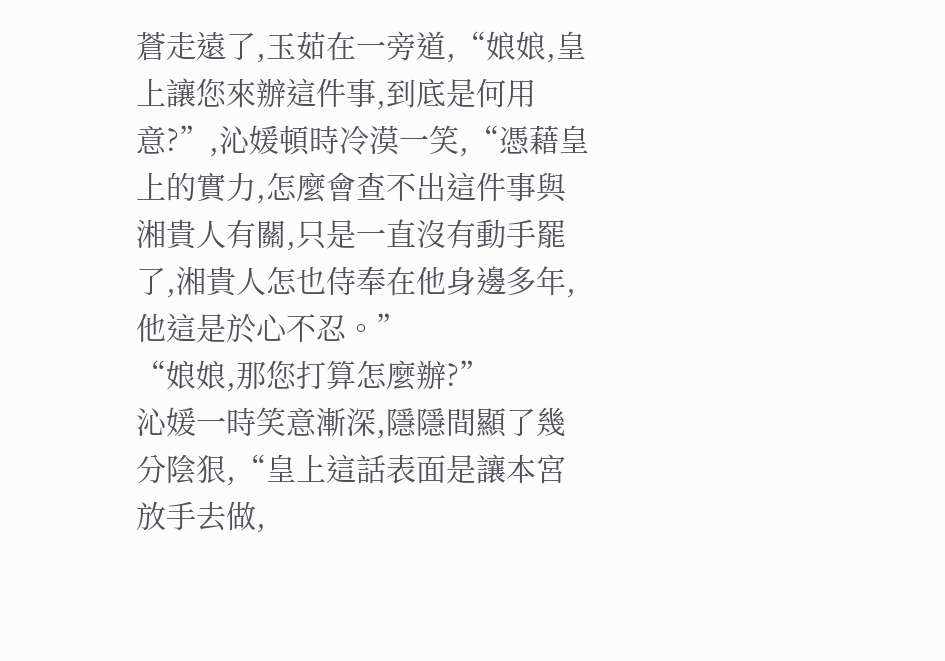蒼走遠了,玉茹在一旁道,“娘娘,皇上讓您來辦這件事,到底是何用意?”,沁媛頓時冷漠一笑,“憑藉皇上的實力,怎麼會查不出這件事與湘貴人有關,只是一直沒有動手罷了,湘貴人怎也侍奉在他身邊多年,他這是於心不忍。”
“娘娘,那您打算怎麼辦?”
沁媛一時笑意漸深,隱隱間顯了幾分陰狠,“皇上這話表面是讓本宮放手去做,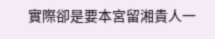實際卻是要本宮留湘貴人一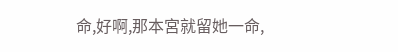命,好啊,那本宮就留她一命,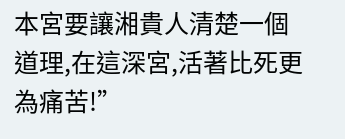本宮要讓湘貴人清楚一個道理,在這深宮,活著比死更為痛苦!”